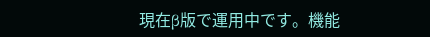現在β版で運用中です。機能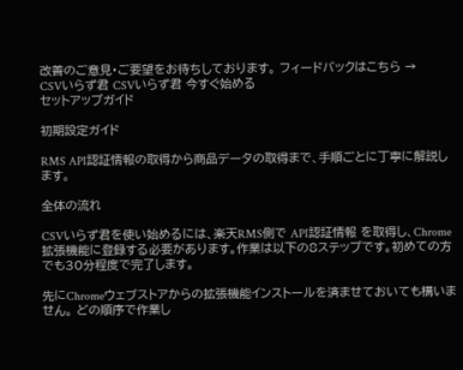改善のご意見・ご要望をお待ちしております。 フィードバックはこちら →
CSVいらず君 CSVいらず君 今すぐ始める
セットアップガイド

初期設定ガイド

RMS API認証情報の取得から商品データの取得まで、手順ごとに丁寧に解説します。

全体の流れ

CSVいらず君を使い始めるには、楽天RMS側で API認証情報 を取得し、Chrome拡張機能に登録する必要があります。作業は以下の8ステップです。初めての方でも30分程度で完了します。

先にChromeウェブストアからの拡張機能インストールを済ませておいても構いません。 どの順序で作業し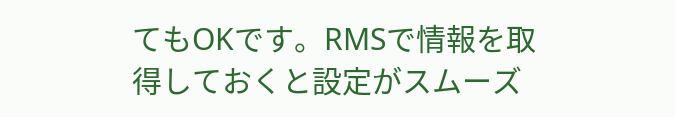てもOKです。RMSで情報を取得しておくと設定がスムーズ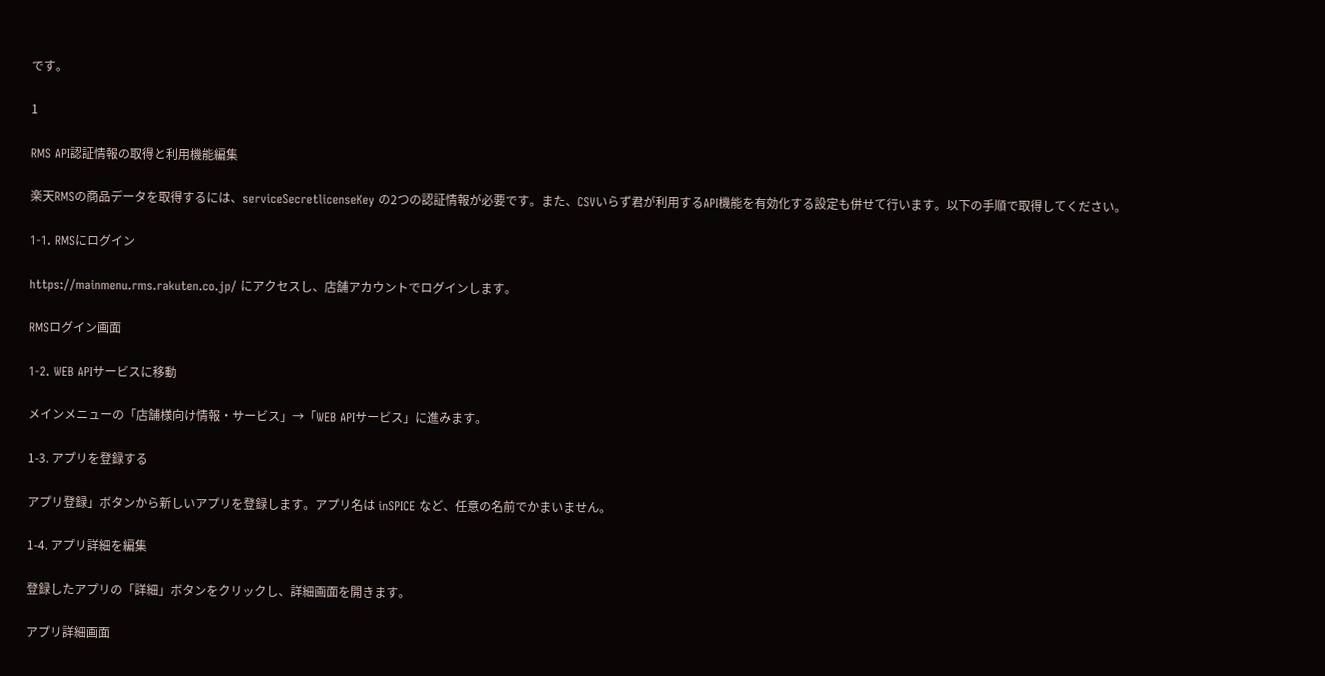です。

1

RMS API認証情報の取得と利用機能編集

楽天RMSの商品データを取得するには、serviceSecretlicenseKey の2つの認証情報が必要です。また、CSVいらず君が利用するAPI機能を有効化する設定も併せて行います。以下の手順で取得してください。

1-1. RMSにログイン

https://mainmenu.rms.rakuten.co.jp/ にアクセスし、店舗アカウントでログインします。

RMSログイン画面

1-2. WEB APIサービスに移動

メインメニューの「店舗様向け情報・サービス」→「WEB APIサービス」に進みます。

1-3. アプリを登録する

アプリ登録」ボタンから新しいアプリを登録します。アプリ名は inSPICE など、任意の名前でかまいません。

1-4. アプリ詳細を編集

登録したアプリの「詳細」ボタンをクリックし、詳細画面を開きます。

アプリ詳細画面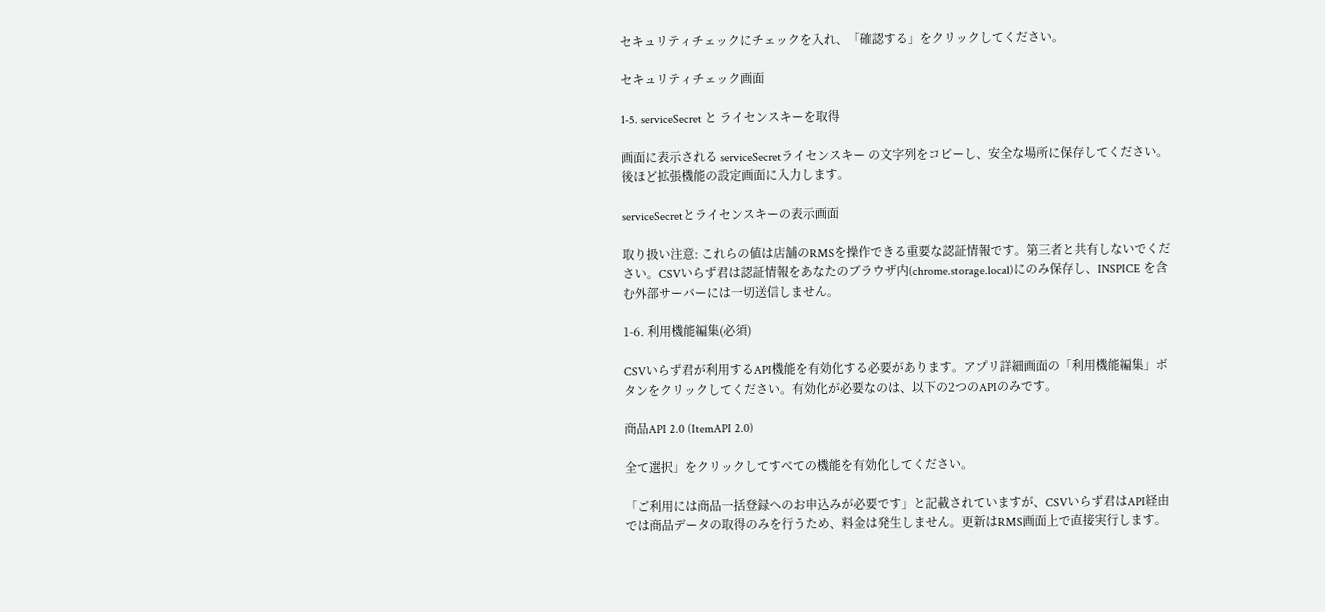セキュリティチェックにチェックを入れ、「確認する」をクリックしてください。

セキュリティチェック画面

1-5. serviceSecret と ライセンスキーを取得

画面に表示される serviceSecretライセンスキー の文字列をコピーし、安全な場所に保存してください。後ほど拡張機能の設定画面に入力します。

serviceSecretとライセンスキーの表示画面

取り扱い注意: これらの値は店舗のRMSを操作できる重要な認証情報です。第三者と共有しないでください。CSVいらず君は認証情報をあなたのブラウザ内(chrome.storage.local)にのみ保存し、INSPICE を含む外部サーバーには一切送信しません。

1-6. 利用機能編集(必須)

CSVいらず君が利用するAPI機能を有効化する必要があります。アプリ詳細画面の「利用機能編集」ボタンをクリックしてください。有効化が必要なのは、以下の2つのAPIのみです。

商品API 2.0 (ItemAPI 2.0)

全て選択」をクリックしてすべての機能を有効化してください。

「ご利用には商品一括登録へのお申込みが必要です」と記載されていますが、CSVいらず君はAPI経由では商品データの取得のみを行うため、料金は発生しません。更新はRMS画面上で直接実行します。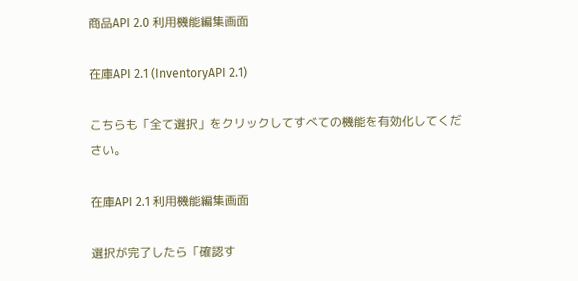商品API 2.0 利用機能編集画面

在庫API 2.1 (InventoryAPI 2.1)

こちらも「全て選択」をクリックしてすべての機能を有効化してください。

在庫API 2.1 利用機能編集画面

選択が完了したら「確認す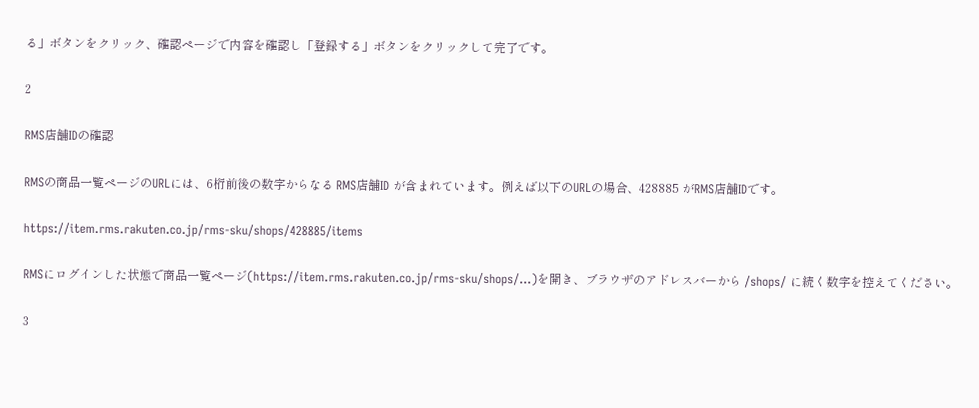る」ボタンをクリック、確認ページで内容を確認し「登録する」ボタンをクリックして完了です。

2

RMS店舗IDの確認

RMSの商品一覧ページのURLには、6桁前後の数字からなる RMS店舗ID が含まれています。例えば以下のURLの場合、428885 がRMS店舗IDです。

https://item.rms.rakuten.co.jp/rms-sku/shops/428885/items

RMSにログインした状態で商品一覧ページ(https://item.rms.rakuten.co.jp/rms-sku/shops/...)を開き、ブラウザのアドレスバーから /shops/ に続く数字を控えてください。

3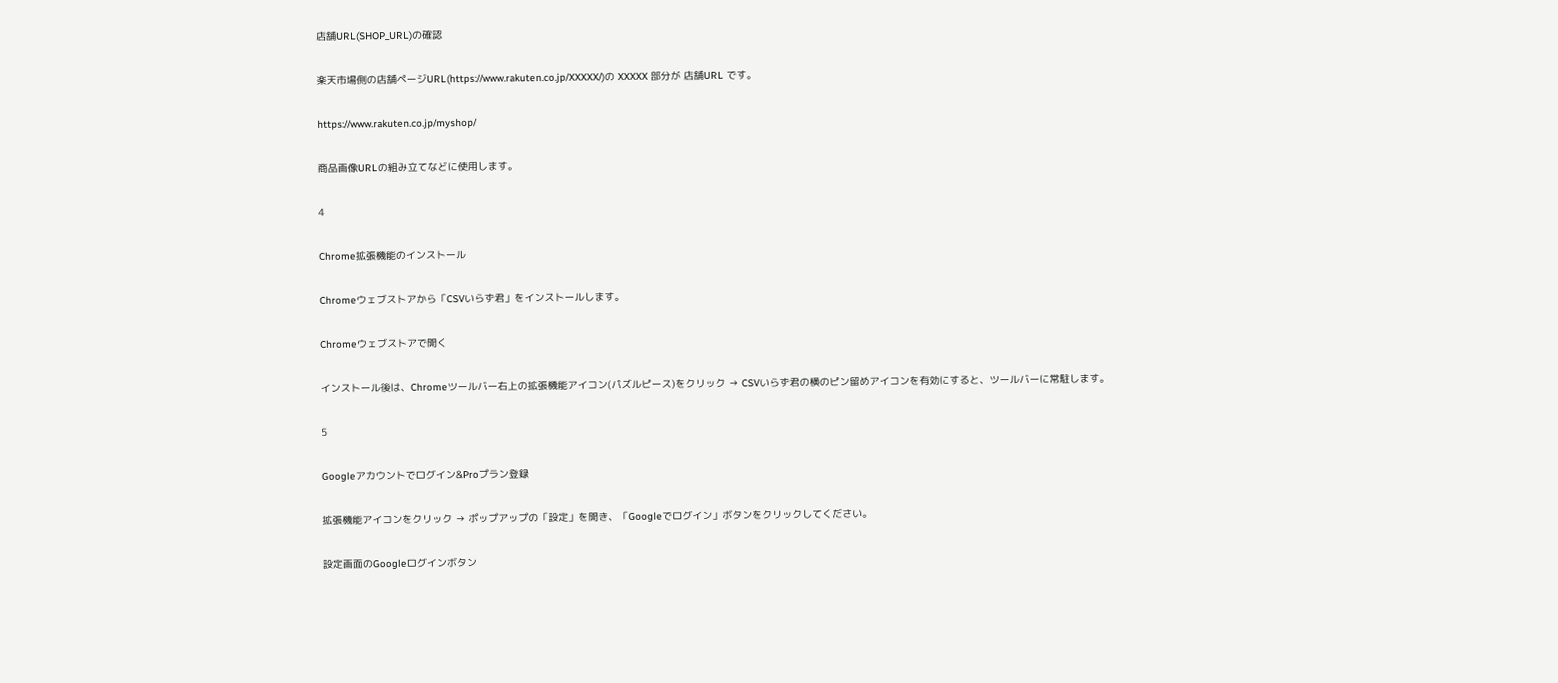店舗URL(SHOP_URL)の確認

楽天市場側の店舗ページURL(https://www.rakuten.co.jp/XXXXX/)の XXXXX 部分が 店舗URL です。

https://www.rakuten.co.jp/myshop/

商品画像URLの組み立てなどに使用します。

4

Chrome拡張機能のインストール

Chromeウェブストアから「CSVいらず君」をインストールします。

Chromeウェブストアで開く

インストール後は、Chromeツールバー右上の拡張機能アイコン(パズルピース)をクリック → CSVいらず君の横のピン留めアイコンを有効にすると、ツールバーに常駐します。

5

Googleアカウントでログイン&Proプラン登録

拡張機能アイコンをクリック → ポップアップの「設定」を開き、「Googleでログイン」ボタンをクリックしてください。

設定画面のGoogleログインボタン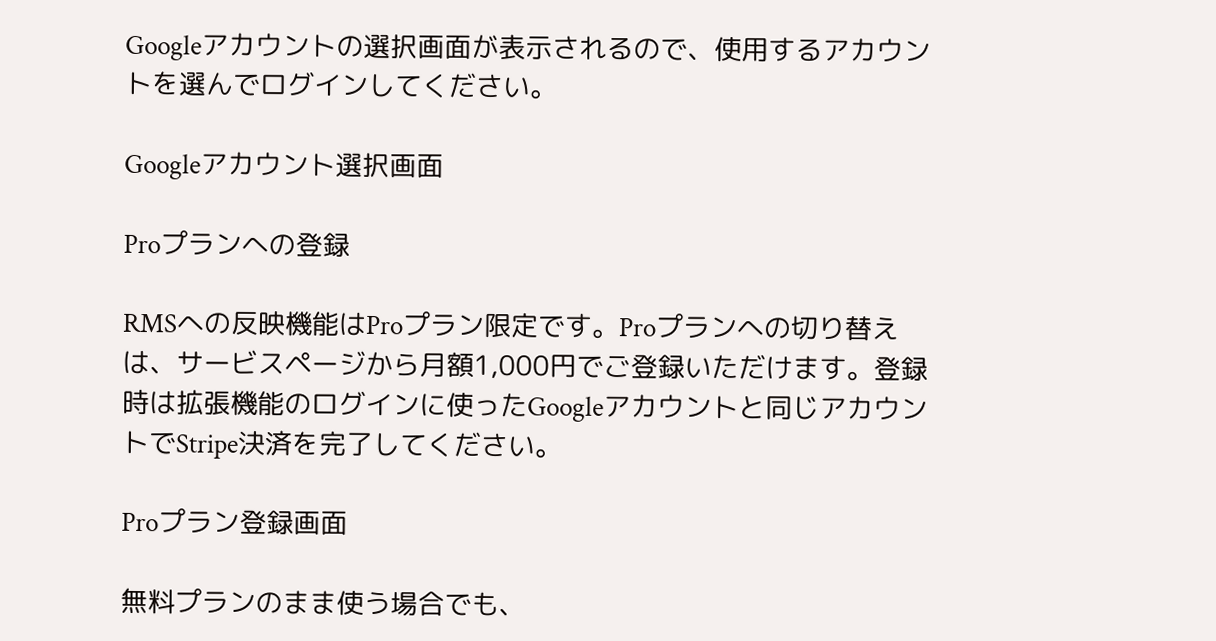Googleアカウントの選択画面が表示されるので、使用するアカウントを選んでログインしてください。

Googleアカウント選択画面

Proプランへの登録

RMSへの反映機能はProプラン限定です。Proプランへの切り替えは、サービスページから月額1,000円でご登録いただけます。登録時は拡張機能のログインに使ったGoogleアカウントと同じアカウントでStripe決済を完了してください。

Proプラン登録画面

無料プランのまま使う場合でも、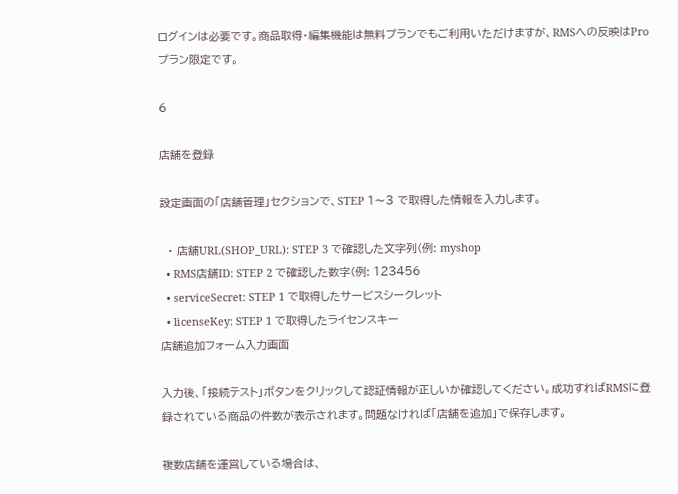ログインは必要です。商品取得・編集機能は無料プランでもご利用いただけますが、RMSへの反映はProプラン限定です。

6

店舗を登録

設定画面の「店舗管理」セクションで、STEP 1〜3 で取得した情報を入力します。

  • 店舗URL(SHOP_URL): STEP 3 で確認した文字列(例: myshop
  • RMS店舗ID: STEP 2 で確認した数字(例: 123456
  • serviceSecret: STEP 1 で取得したサービスシークレット
  • licenseKey: STEP 1 で取得したライセンスキー
店舗追加フォーム入力画面

入力後、「接続テスト」ボタンをクリックして認証情報が正しいか確認してください。成功すればRMSに登録されている商品の件数が表示されます。問題なければ「店舗を追加」で保存します。

複数店舗を運営している場合は、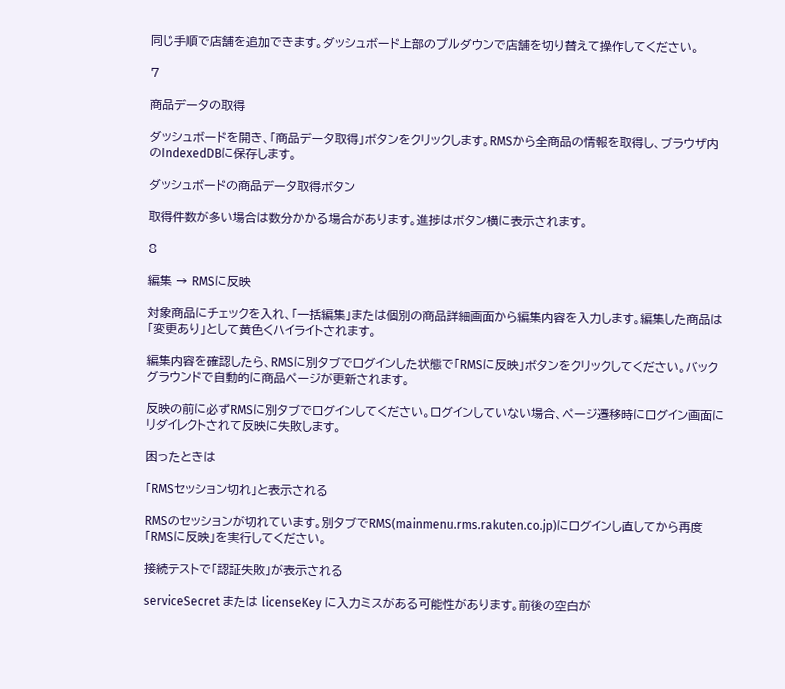同じ手順で店舗を追加できます。ダッシュボード上部のプルダウンで店舗を切り替えて操作してください。

7

商品データの取得

ダッシュボードを開き、「商品データ取得」ボタンをクリックします。RMSから全商品の情報を取得し、ブラウザ内のIndexedDBに保存します。

ダッシュボードの商品データ取得ボタン

取得件数が多い場合は数分かかる場合があります。進捗はボタン横に表示されます。

8

編集 → RMSに反映

対象商品にチェックを入れ、「一括編集」または個別の商品詳細画面から編集内容を入力します。編集した商品は「変更あり」として黄色くハイライトされます。

編集内容を確認したら、RMSに別タブでログインした状態で「RMSに反映」ボタンをクリックしてください。バックグラウンドで自動的に商品ページが更新されます。

反映の前に必ずRMSに別タブでログインしてください。ログインしていない場合、ページ遷移時にログイン画面にリダイレクトされて反映に失敗します。

困ったときは

「RMSセッション切れ」と表示される

RMSのセッションが切れています。別タブでRMS(mainmenu.rms.rakuten.co.jp)にログインし直してから再度「RMSに反映」を実行してください。

接続テストで「認証失敗」が表示される

serviceSecret または licenseKey に入力ミスがある可能性があります。前後の空白が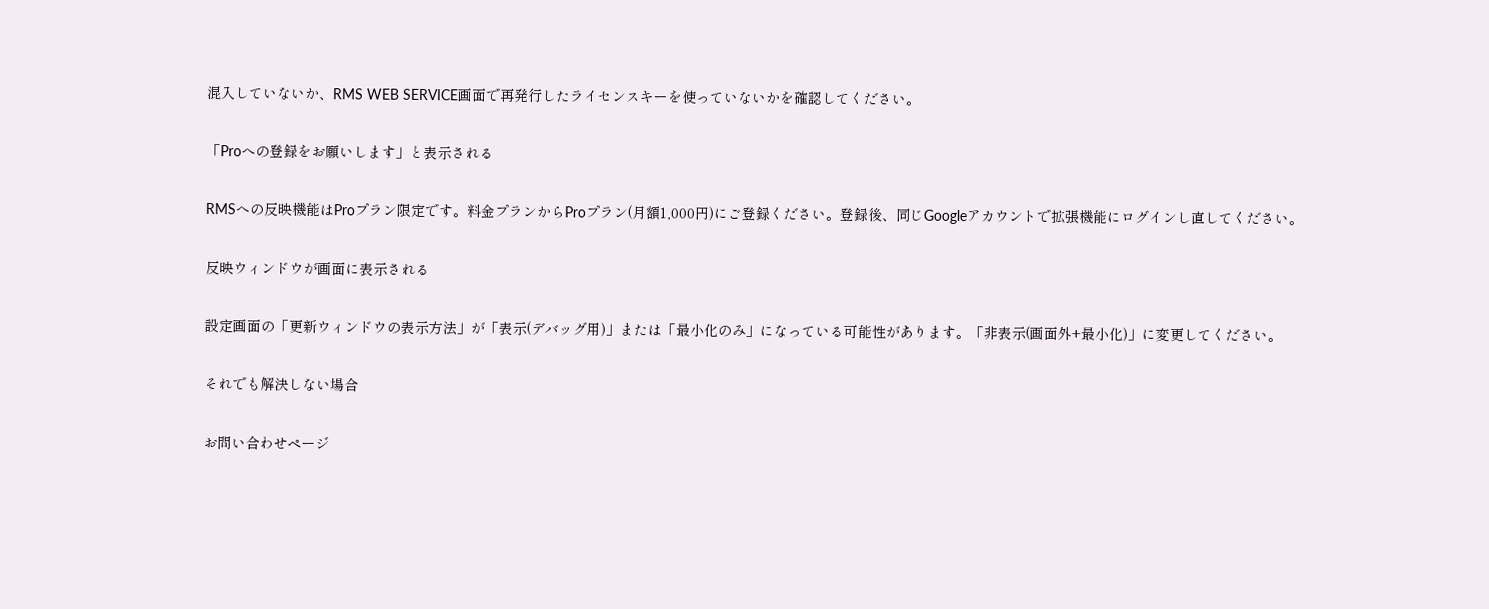混入していないか、RMS WEB SERVICE画面で再発行したライセンスキーを使っていないかを確認してください。

「Proへの登録をお願いします」と表示される

RMSへの反映機能はProプラン限定です。料金プランからProプラン(月額1,000円)にご登録ください。登録後、同じGoogleアカウントで拡張機能にログインし直してください。

反映ウィンドウが画面に表示される

設定画面の「更新ウィンドウの表示方法」が「表示(デバッグ用)」または「最小化のみ」になっている可能性があります。「非表示(画面外+最小化)」に変更してください。

それでも解決しない場合

お問い合わせページ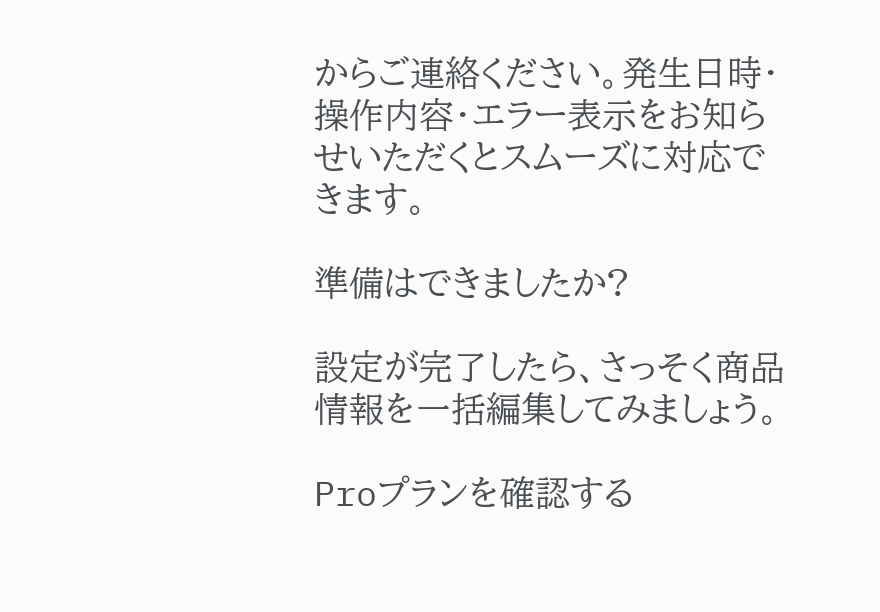からご連絡ください。発生日時・操作内容・エラー表示をお知らせいただくとスムーズに対応できます。

準備はできましたか?

設定が完了したら、さっそく商品情報を一括編集してみましょう。

Proプランを確認する